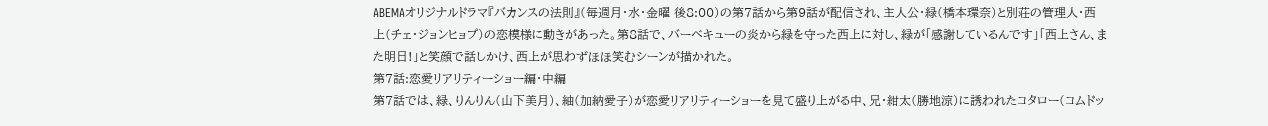ABEMAオリジナルドラマ『バカンスの法則』(毎週月・水・金曜 後8:00)の第7話から第9話が配信され、主人公・緑(橋本環奈)と別荘の管理人・西上(チェ・ジョンヒョプ)の恋模様に動きがあった。第8話で、バーベキューの炎から緑を守った西上に対し、緑が「感謝しているんです」「西上さん、また明日!」と笑顔で話しかけ、西上が思わずほほ笑むシーンが描かれた。
第7話:恋愛リアリティーショー編・中編
第7話では、緑、りんりん(山下美月)、紬(加納愛子)が恋愛リアリティーショーを見て盛り上がる中、兄・紺太(勝地涼)に誘われたコタロー(コムドッ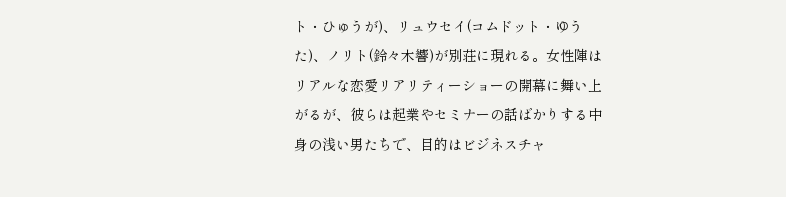ト・ひゅうが)、リュウセイ(コムドット・ゆうた)、ノリト(鈴々木響)が別荘に現れる。女性陣はリアルな恋愛リアリティーショーの開幕に舞い上がるが、彼らは起業やセミナーの話ばかりする中身の浅い男たちで、目的はビジネスチャ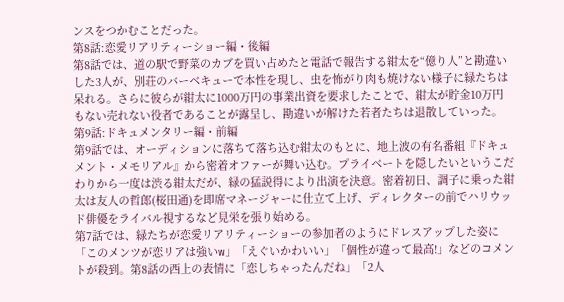ンスをつかむことだった。
第8話:恋愛リアリティーショー編・後編
第8話では、道の駅で野菜のカブを買い占めたと電話で報告する紺太を“億り人”と勘違いした3人が、別荘のバーベキューで本性を現し、虫を怖がり肉も焼けない様子に緑たちは呆れる。さらに彼らが紺太に1000万円の事業出資を要求したことで、紺太が貯金10万円もない売れない役者であることが露呈し、勘違いが解けた若者たちは退散していった。
第9話:ドキュメンタリー編・前編
第9話では、オーディションに落ちて落ち込む紺太のもとに、地上波の有名番組『ドキュメント・メモリアル』から密着オファーが舞い込む。プライベートを隠したいというこだわりから一度は渋る紺太だが、緑の猛説得により出演を決意。密着初日、調子に乗った紺太は友人の哲郎(桜田通)を即席マネージャーに仕立て上げ、ディレクターの前でハリウッド俳優をライバル視するなど見栄を張り始める。
第7話では、緑たちが恋愛リアリティーショーの参加者のようにドレスアップした姿に「このメンツが恋リアは強いw」「えぐいかわいい」「個性が違って最高!」などのコメントが殺到。第8話の西上の表情に「恋しちゃったんだね」「2人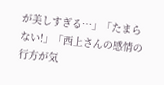が美しすぎる…」「たまらない!」「西上さんの感情の行方が気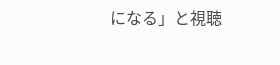になる」と視聴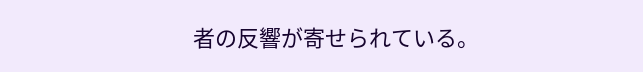者の反響が寄せられている。